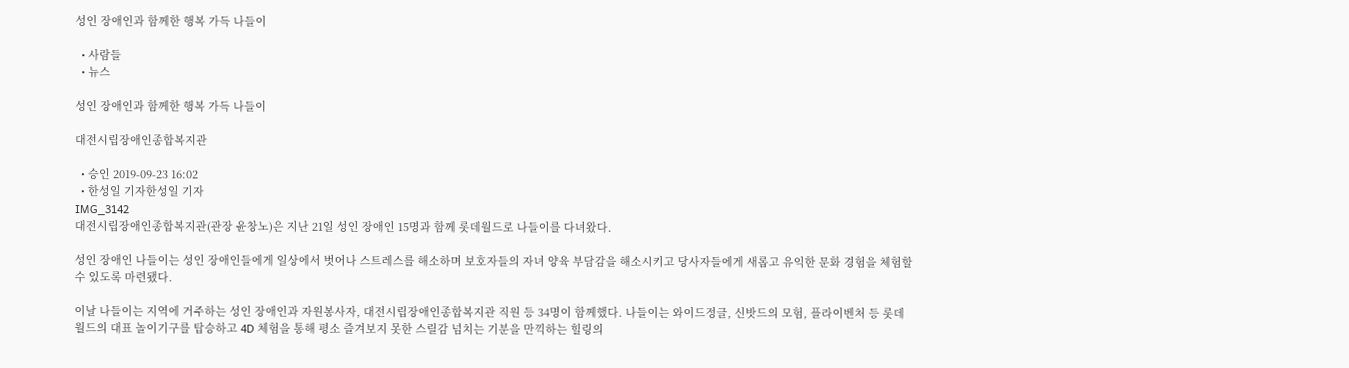성인 장애인과 함께한 행복 가득 나들이

  • 사람들
  • 뉴스

성인 장애인과 함께한 행복 가득 나들이

대전시립장애인종합복지관

  • 승인 2019-09-23 16:02
  • 한성일 기자한성일 기자
IMG_3142
대전시립장애인종합복지관(관장 윤창노)은 지난 21일 성인 장애인 15명과 함께 롯데월드로 나들이를 다녀왔다.

성인 장애인 나들이는 성인 장애인들에게 일상에서 벗어나 스트레스를 해소하며 보호자들의 자녀 양육 부담감을 해소시키고 당사자들에게 새롭고 유익한 문화 경험을 체험할 수 있도록 마련됐다.

이날 나들이는 지역에 거주하는 성인 장애인과 자원봉사자, 대전시립장애인종합복지관 직원 등 34명이 함께했다. 나들이는 와이드정글, 신밧드의 모험, 플라이벤처 등 롯데월드의 대표 놀이기구를 탑승하고 4D 체험을 통해 평소 즐겨보지 못한 스릴감 넘치는 기분을 만끽하는 힐링의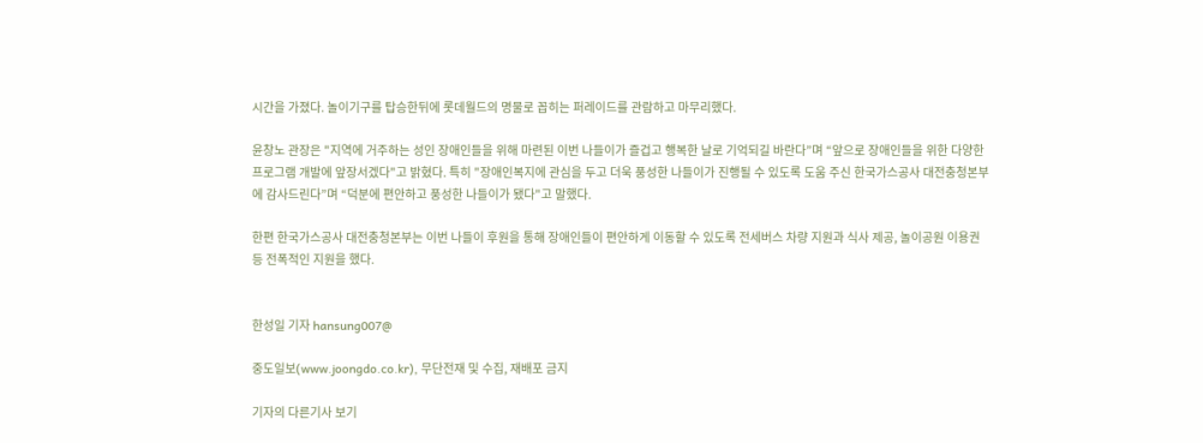시간을 가졌다. 놀이기구를 탑승한뒤에 롯데월드의 명물로 꼽히는 퍼레이드를 관람하고 마무리했다.

윤창노 관장은 "지역에 거주하는 성인 장애인들을 위해 마련된 이번 나들이가 즐겁고 행복한 날로 기억되길 바란다”며 “앞으로 장애인들을 위한 다양한 프로그램 개발에 앞장서겠다"고 밝혔다. 특히 "장애인복지에 관심을 두고 더욱 풍성한 나들이가 진행될 수 있도록 도움 주신 한국가스공사 대전충청본부에 감사드린다”며 “덕분에 편안하고 풍성한 나들이가 됐다"고 말했다.

한편 한국가스공사 대전충청본부는 이번 나들이 후원을 통해 장애인들이 편안하게 이동할 수 있도록 전세버스 차량 지원과 식사 제공, 놀이공원 이용권 등 전폭적인 지원을 했다.


한성일 기자 hansung007@

중도일보(www.joongdo.co.kr), 무단전재 및 수집, 재배포 금지

기자의 다른기사 보기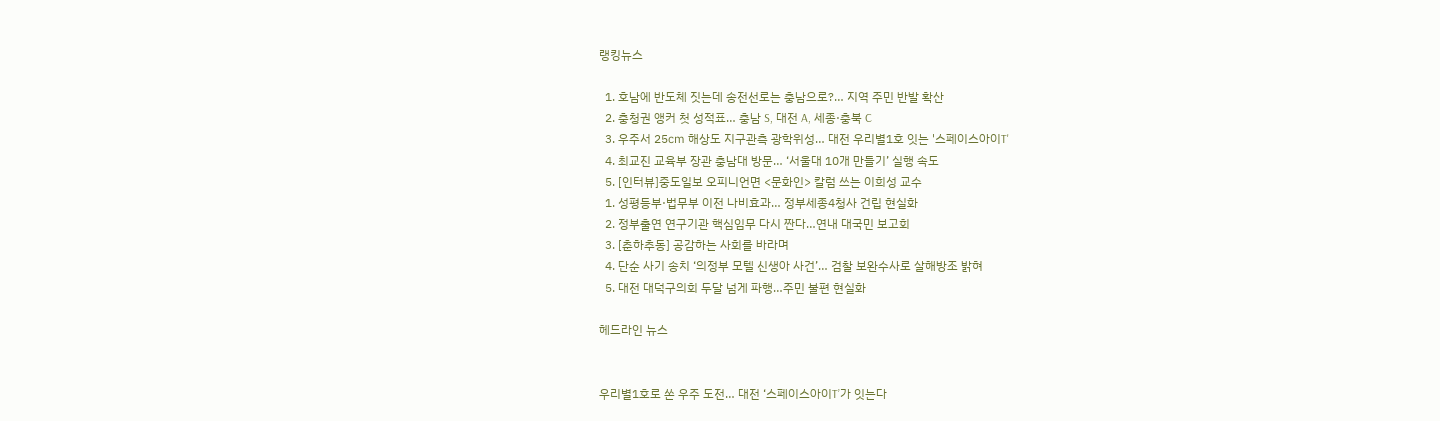랭킹뉴스

  1. 호남에 반도체 짓는데 송전선로는 충남으로?… 지역 주민 반발 확산
  2. 충청권 앵커 첫 성적표… 충남 S, 대전 A, 세종·충북 C
  3. 우주서 25㎝ 해상도 지구관측 광학위성… 대전 우리별1호 잇는 '스페이스아이T'
  4. 최교진 교육부 장관 충남대 방문… ‘서울대 10개 만들기’ 실행 속도
  5. [인터뷰]중도일보 오피니언면 <문화인> 칼럼 쓰는 이희성 교수
  1. 성평등부·법무부 이전 나비효과… 정부세종4청사 건립 현실화
  2. 정부출연 연구기관 핵심임무 다시 짠다…연내 대국민 보고회
  3. [춘하추동] 공감하는 사회를 바라며
  4. 단순 사기 송치 ‘의정부 모텔 신생아 사건’… 검찰 보완수사로 살해방조 밝혀
  5. 대전 대덕구의회 두달 넘게 파행…주민 불편 현실화

헤드라인 뉴스


우리별1호로 쏜 우주 도전… 대전 ‘스페이스아이T’가 잇는다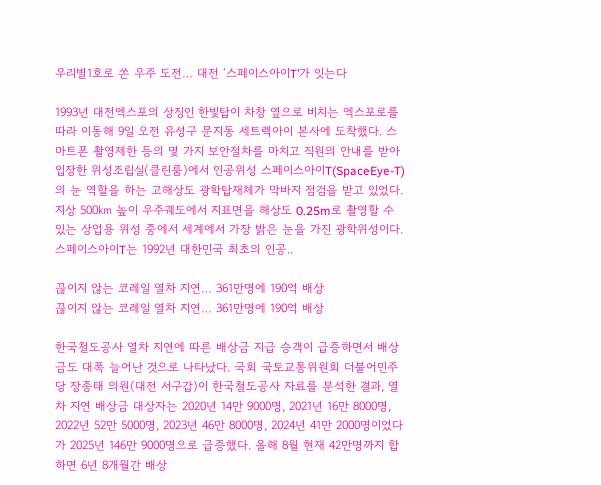우리별1호로 쏜 우주 도전… 대전 ‘스페이스아이T’가 잇는다

1993년 대전엑스포의 상징인 한빛탑이 차창 옆으로 비치는 엑스포로를 따라 이동해 9일 오전 유성구 문지동 세트렉아이 본사에 도착했다. 스마트폰 촬영제한 등의 몇 가지 보안절차를 마치고 직원의 안내를 받아 입장한 위성조립실(클린룸)에서 인공위성 스페이스아이T(SpaceEye-T)의 눈 역할을 하는 고해상도 광학탑재체가 막바지 점검을 받고 있었다. 지상 500㎞ 높이 우주궤도에서 지표면을 해상도 0.25m로 촬영할 수 있는 상업용 위성 중에서 세계에서 가장 밝은 눈을 가진 광학위성이다. 스페이스아이T는 1992년 대한민국 최초의 인공..

끊이지 않는 코레일 열차 지연… 361만명에 190억 배상
끊이지 않는 코레일 열차 지연… 361만명에 190억 배상

한국철도공사 열차 지연에 따른 배상금 지급 승객이 급증하면서 배상금도 대폭 늘어난 것으로 나타났다. 국회 국토교통위원회 더불어민주당 장종태 의원(대전 서구갑)이 한국철도공사 자료를 분석한 결과, 열차 지연 배상금 대상자는 2020년 14만 9000명, 2021년 16만 8000명, 2022년 52만 5000명, 2023년 46만 8000명, 2024년 41만 2000명이었다가 2025년 146만 9000명으로 급증했다. 올해 8월 현재 42만명까지 합하면 6년 8개월간 배상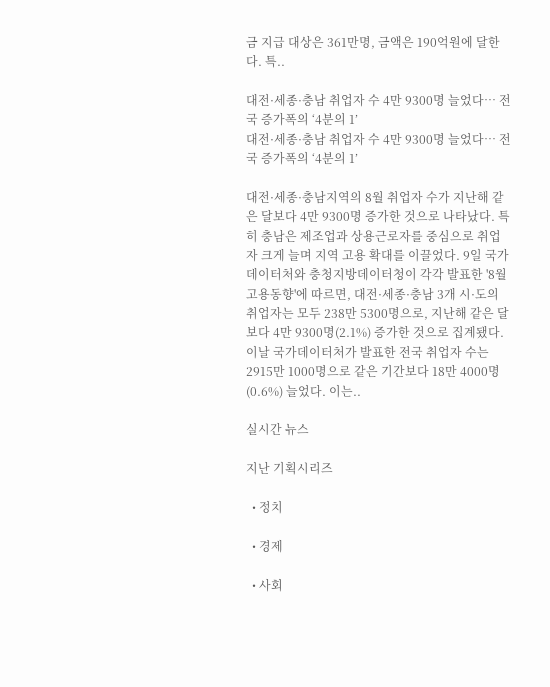금 지급 대상은 361만명, 금액은 190억원에 달한다. 특..

대전·세종·충남 취업자 수 4만 9300명 늘었다… 전국 증가폭의 ‘4분의 1’
대전·세종·충남 취업자 수 4만 9300명 늘었다… 전국 증가폭의 ‘4분의 1’

대전·세종·충남지역의 8월 취업자 수가 지난해 같은 달보다 4만 9300명 증가한 것으로 나타났다. 특히 충남은 제조업과 상용근로자를 중심으로 취업자 크게 늘며 지역 고용 확대를 이끌었다. 9일 국가데이터처와 충청지방데이터청이 각각 발표한 '8월 고용동향'에 따르면, 대전·세종·충남 3개 시·도의 취업자는 모두 238만 5300명으로, 지난해 같은 달보다 4만 9300명(2.1%) 증가한 것으로 집계됐다. 이날 국가데이터처가 발표한 전국 취업자 수는 2915만 1000명으로 같은 기간보다 18만 4000명(0.6%) 늘었다. 이는..

실시간 뉴스

지난 기획시리즈

  • 정치

  • 경제

  • 사회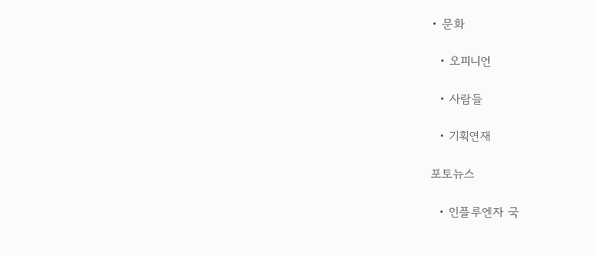• 문화

  • 오피니언

  • 사람들

  • 기획연재

포토뉴스

  • 인플루엔자 국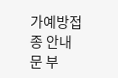가예방접종 안내문 부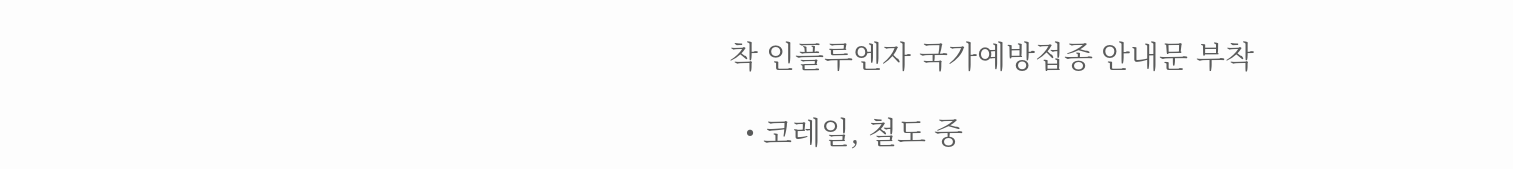착 인플루엔자 국가예방접종 안내문 부착

  • 코레일, 철도 중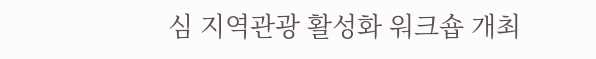심 지역관광 활성화 워크숍 개최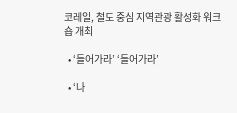코레일, 철도 중심 지역관광 활성화 워크숍 개최

  • ‘들어가라’ ‘들어가라’

  • ‘나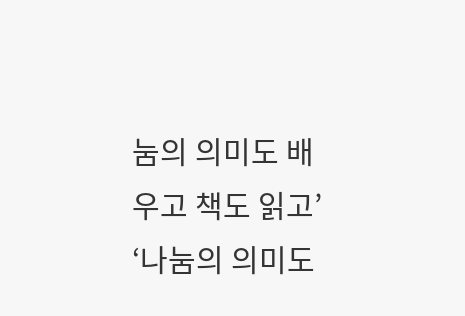눔의 의미도 배우고 책도 읽고’ ‘나눔의 의미도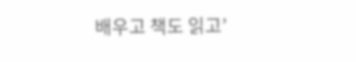배우고 책도 읽고’